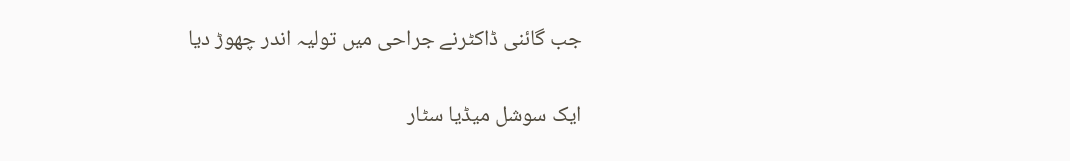جب گائنی ڈاکٹرنے جراحی میں تولیہ اندر چھوڑ دیا

ایک سوشل میڈیا سٹار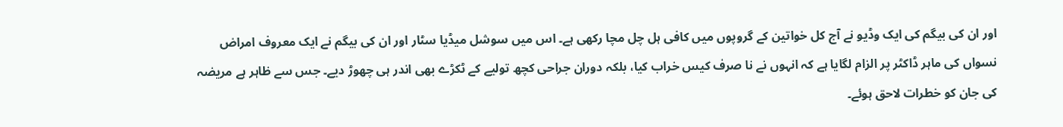اور ان کی بیگم کی ایک وڈیو نے آج کل خواتین کے گروپوں میں کافی ہل چل مچا رکھی ہے۔ اس میں سوشل میڈیا سٹار اور ان کی بیگم نے ایک معروف امراض نسواں کی ماہر ڈاکٹر پر الزام لگایا ہے کہ انہوں نے نا صرف کیس خراب کیا، بلکہ دوران جراحی کچھ تولیے کے ٹکڑے بھی اندر ہی چھوڑ دیے۔ جس سے ظاہر ہے مریضہ کی جان کو خطرات لاحق ہوئے۔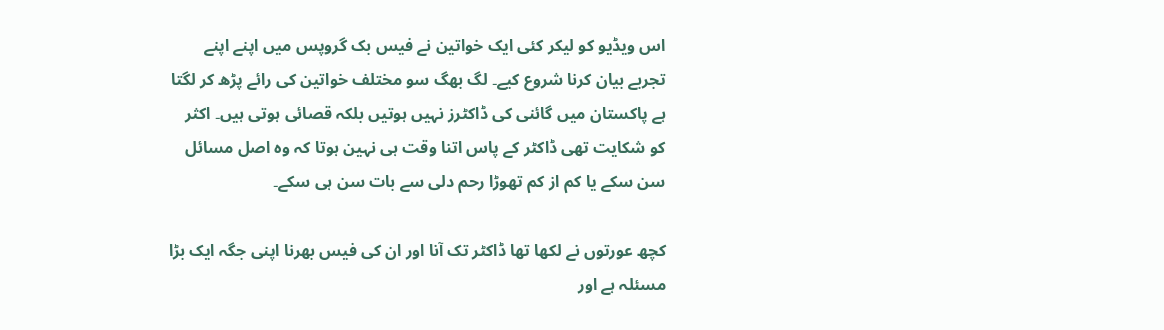اس ویڈیو کو لیکر کئی ایک خواتین نے فیس بک گروپس میں اپنے اپنے تجربے بیان کرنا شروع کیے۔ لگ بھگ سو مختلف خواتین کی رائے پڑھ کر لگتا ہے پاکستان میں گائنی کی ڈاکٹرز نہیں ہوتیں بلکہ قصائی ہوتی ہیں۔ اکثر کو شکایت تھی ڈاکٹر کے پاس اتنا وقت ہی نہین ہوتا کہ وہ اصل مسائل سن سکے یا کم از کم تھوڑا رحم دلی سے بات سن ہی سکے۔

کچھ عورتوں نے لکھا تھا ڈاکٹر تک آنا اور ان کی فیس بھرنا اپنی جگہ ایک بڑا مسئلہ ہے اور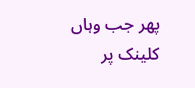پھر جب وہاں کلینک پر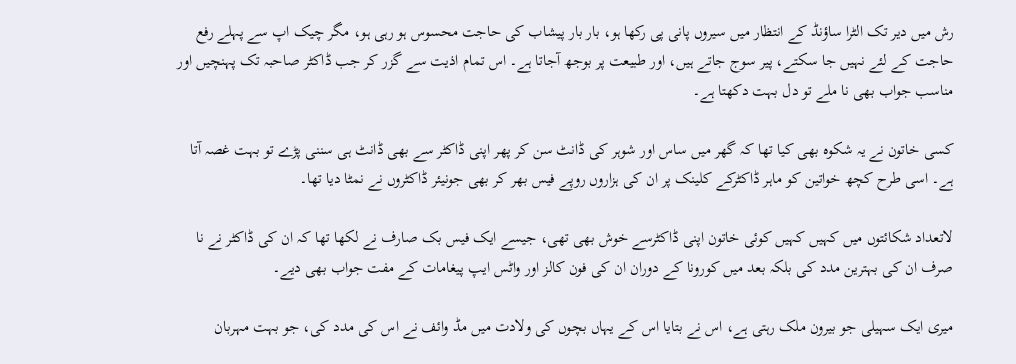رش میں دیر تک الٹرا ساؤنڈ کے انتظار میں سیروں پانی پی رکھا ہو، بار بار پیشاب کی حاجت محسوس ہو رہی ہو، مگر چیک اپ سے پہلے رفع حاجت کے لئے نہیں جا سکتے، پیر سوج جاتے ہیں، اور طبیعت پر بوجھ آجاتا ہے۔ اس تمام اذیت سے گزر کر جب ڈاکٹر صاحبہ تک پہنچیں اور مناسب جواب بھی نا ملے تو دل بہت دکھتا ہے۔

کسی خاتون نے یہ شکوہ بھی کیا تھا کہ گھر میں ساس اور شوہر کی ڈانٹ سن کر پھر اپنی ڈاکٹر سے بھی ڈانٹ ہی سننی پڑے تو بہت غصہ آتا ہے۔ اسی طرح کچھ خواتین کو ماہر ڈاکٹرکے کلینک پر ان کی ہزاروں روپے فیس بھر کر بھی جونیئر ڈاکٹروں نے نمٹا دیا تھا۔

لاتعداد شکائتوں میں کہیں کہیں کوئی خاتون اپنی ڈاکٹرسے خوش بھی تھی، جیسے ایک فیس بک صارف نے لکھا تھا کہ ان کی ڈاکٹر نے نا صرف ان کی بہترین مدد کی بلکہ بعد میں کورونا کے دوران ان کی فون کالز اور واٹس ایپ پیغامات کے مفت جواب بھی دیے۔

میری ایک سہیلی جو بیرون ملک رہتی ہے، اس نے بتایا اس کے یہاں بچوں کی ولادت میں مڈ وائف نے اس کی مدد کی، جو بہت مہربان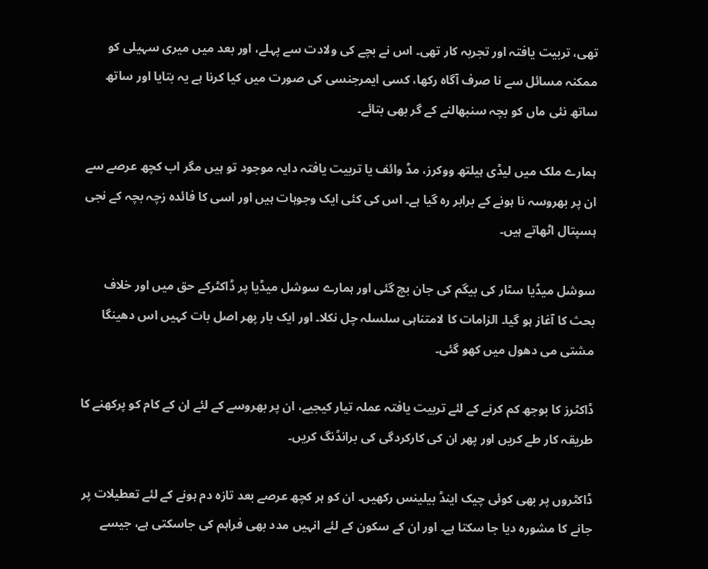تھی، تربیت یافتہ اور تجربہ کار تھی۔ اس نے بچے کی ولادت سے پہلے، اور بعد میں میری سہیلی کو ممکنہ مسائل سے نا صرف آگاہ رکھا، کسی ایمرجنسی کی صورت میں کیا کرنا ہے یہ بتایا اور ساتھ ساتھ نئی ماں کو بچہ سنبھالنے کے گر بھی بتائے۔

ہمارے ملک میں لیڈی ہیلتھ ووکرز، مڈ وائف یا تربیت یافتہ دایہ موجود تو ہیں مگر اب کچھ عرصے سے ان پر بھروسہ نا ہونے کے برابر رہ گیا ہے۔ اس کی کئی ایک وجوہات ہیں اور اسی کا فائدہ زچہ بچہ کے نجی ہسپتال اٹھاتے ہیں۔

سوشل میڈیا سٹار کی بیگم کی جان بچ گئی اور ہمارے سوشل میڈیا پر ڈاکٹرکے حق میں اور خلاف بحث کا آغاز ہو گیا۔ الزامات کا لامتناہی سلسلہ چل نکلا۔ اور ایک بار پھر اصل بات کہیں اس دھینگا مشتی می دھول میں کھو گئی۔

ڈاکٹرز کا بوجھ کم کرنے کے لئے تربیت یافتہ عملہ تیار کیجیے، ان پر بھروسے کے لئے ان کے کام کو پرکھنے کا طریقہ کار طے کریں اور پھر ان کی کارکردگی کی برانڈنگ کریں۔

ڈاکٹروں پر بھی کوئی چیک اینڈ بیلینس رکھیں۔ ان کو ہر کچھ عرصے بعد تازہ دم ہونے کے لئے تعطیلات پر جانے کا مشورہ دیا جا سکتا ہے۔ اور ان کے سکون کے لئے انہیں مدد بھی فراہم کی جاسکتی ہے، جیسے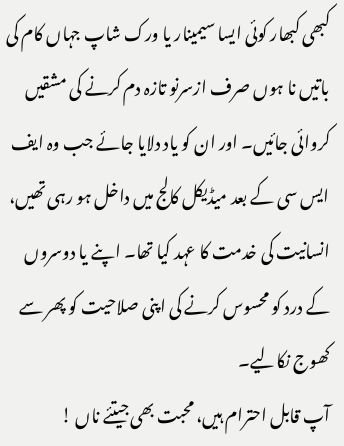کبھی کبھار کوئی ایسا سیمینار یا ورک شاپ جہاں کام کی باتیں نا ہوں صرف ازسرنو تازہ دم کرنے کی مشقیں کروائی جائیں۔ اور ان کو یاد دلایا جائے جب وہ ایف ایس سی کے بعد میڈیکل کالج میں داخل ہو رہی تھیں، انسانیت کی خدمت کا عہد کیا تھا۔ اپنے یا دوسروں کے درد کو محسوس کرنے کی اپنی صلاحیت کو پھر سے کھوج نکالیے۔
آپ قابل احترام ہیں، محبت بھی جیتئے ناں !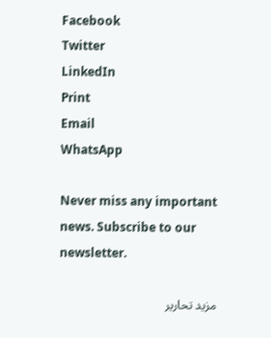Facebook
Twitter
LinkedIn
Print
Email
WhatsApp

Never miss any important news. Subscribe to our newsletter.

مزید تحاریر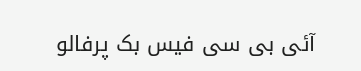آئی بی سی فیس بک پرفالو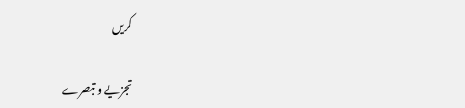کریں

تجزیے و تبصرے